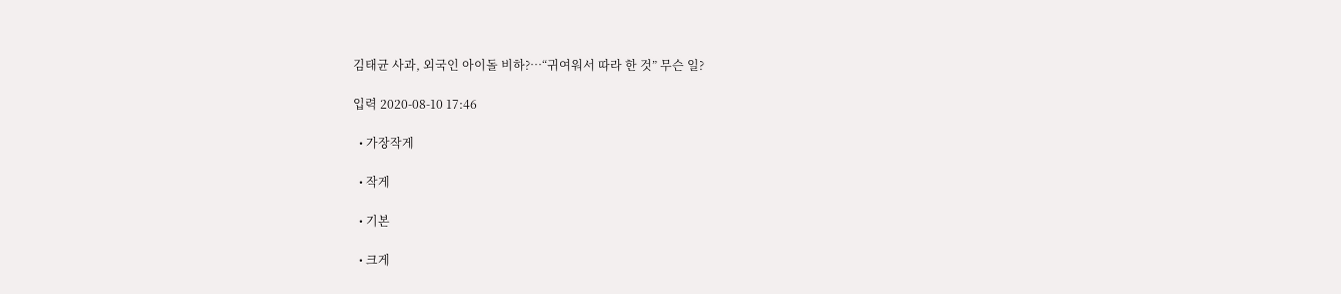김태균 사과, 외국인 아이돌 비하?…“귀여워서 따라 한 것” 무슨 일?

입력 2020-08-10 17:46

  • 가장작게

  • 작게

  • 기본

  • 크게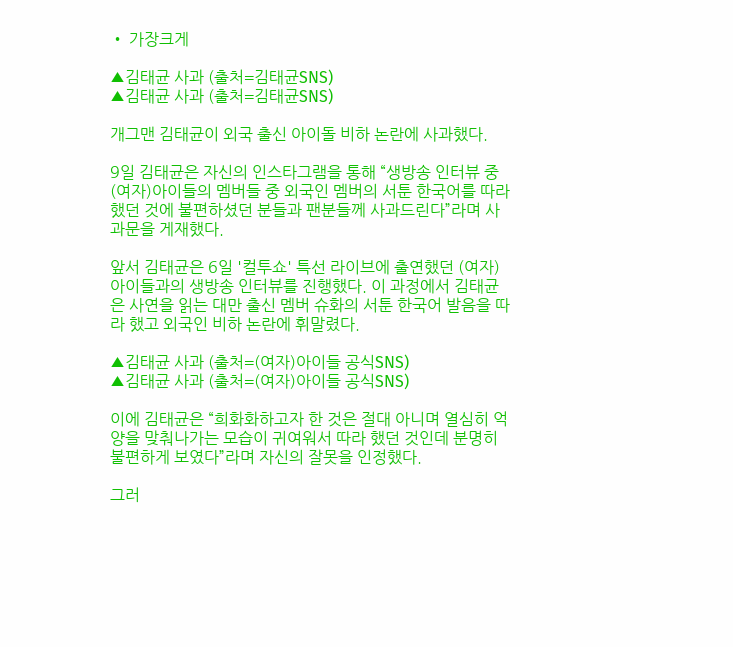• 가장크게

▲김태균 사과 (출처=김태균SNS)
▲김태균 사과 (출처=김태균SNS)

개그맨 김태균이 외국 출신 아이돌 비하 논란에 사과했다.

9일 김태균은 자신의 인스타그램을 통해 “생방송 인터뷰 중 (여자)아이들의 멤버들 중 외국인 멤버의 서툰 한국어를 따라 했던 것에 불편하셨던 분들과 팬분들께 사과드린다”라며 사과문을 게재했다.

앞서 김태균은 6일 '컬투쇼' 특선 라이브에 출연했던 (여자)아이들과의 생방송 인터뷰를 진행했다. 이 과정에서 김태균은 사연을 읽는 대만 출신 멤버 슈화의 서툰 한국어 발음을 따라 했고 외국인 비하 논란에 휘말렸다.

▲김태균 사과 (출처=(여자)아이들 공식SNS)
▲김태균 사과 (출처=(여자)아이들 공식SNS)

이에 김태균은 “희화화하고자 한 것은 절대 아니며 열심히 억양을 맞춰나가는 모습이 귀여워서 따라 했던 것인데 분명히 불편하게 보였다”라며 자신의 잘못을 인정했다.

그러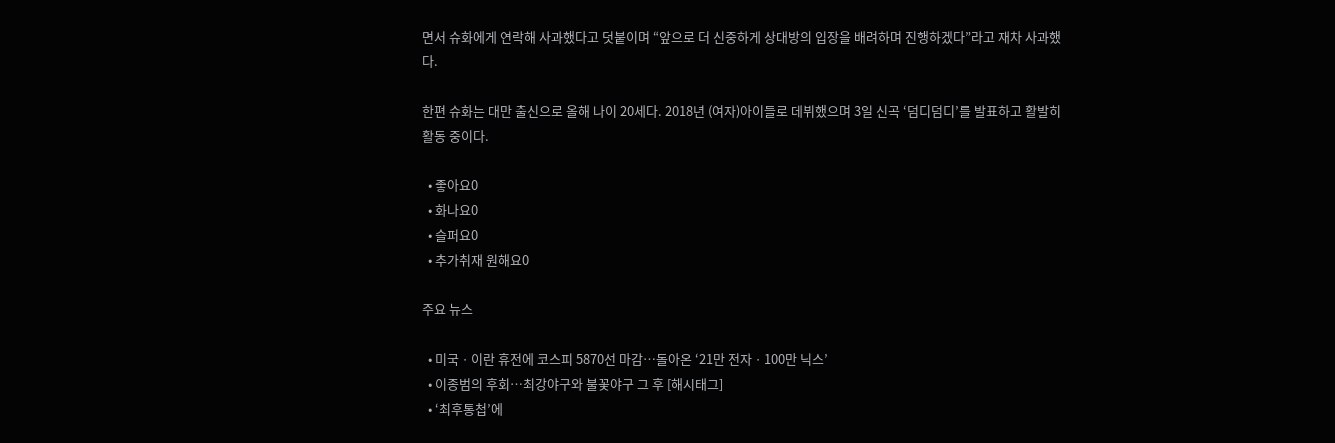면서 슈화에게 연락해 사과했다고 덧붙이며 “앞으로 더 신중하게 상대방의 입장을 배려하며 진행하겠다”라고 재차 사과했다.

한편 슈화는 대만 출신으로 올해 나이 20세다. 2018년 (여자)아이들로 데뷔했으며 3일 신곡 ‘덤디덤디’를 발표하고 활발히 활동 중이다.

  • 좋아요0
  • 화나요0
  • 슬퍼요0
  • 추가취재 원해요0

주요 뉴스

  • 미국ㆍ이란 휴전에 코스피 5870선 마감⋯돌아온 ‘21만 전자ㆍ100만 닉스’
  • 이종범의 후회…최강야구와 불꽃야구 그 후 [해시태그]
  • ‘최후통첩’에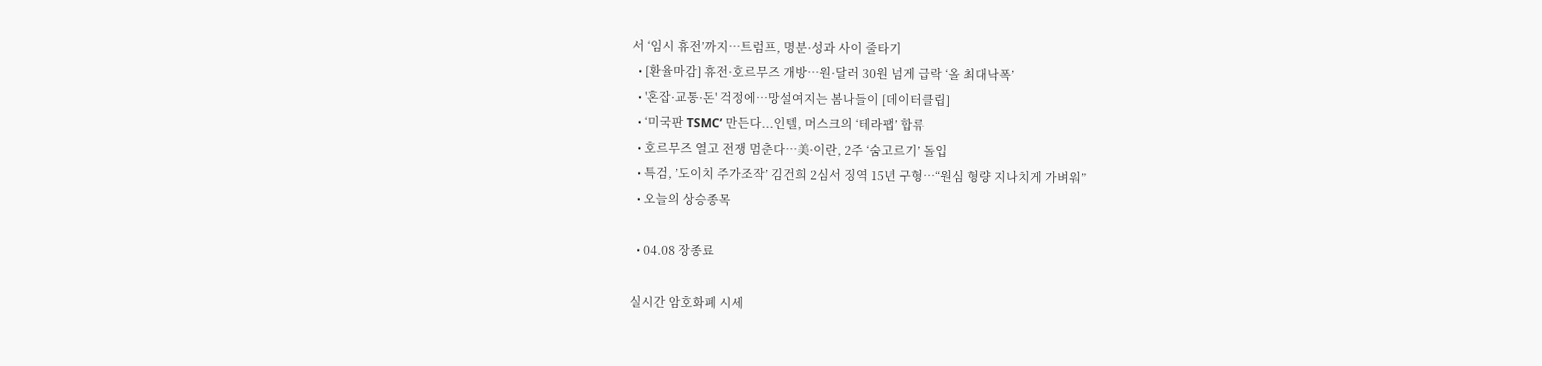서 ‘임시 휴전’까지…트럼프, 명분·성과 사이 줄타기
  • [환율마감] 휴전·호르무즈 개방…원·달러 30원 넘게 급락 ‘올 최대낙폭’
  • '혼잡·교통·돈' 걱정에…망설여지는 봄나들이 [데이터클립]
  • ‘미국판 TSMC’ 만든다...인텔, 머스크의 ‘테라팹’ 합류
  • 호르무즈 열고 전쟁 멈춘다…美·이란, 2주 ‘숨고르기’ 돌입
  • 특검, ’도이치 주가조작’ 김건희 2심서 징역 15년 구형…“원심 형량 지나치게 가벼워”
  • 오늘의 상승종목

  • 04.08 장종료

실시간 암호화폐 시세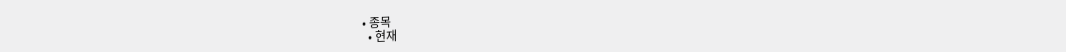• 종목
  • 현재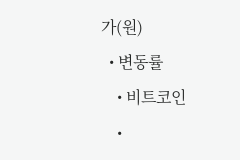가(원)
  • 변동률
    • 비트코인
    •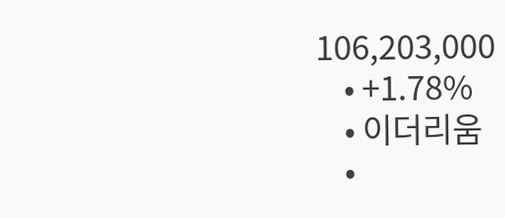106,203,000
    • +1.78%
    • 이더리움
    •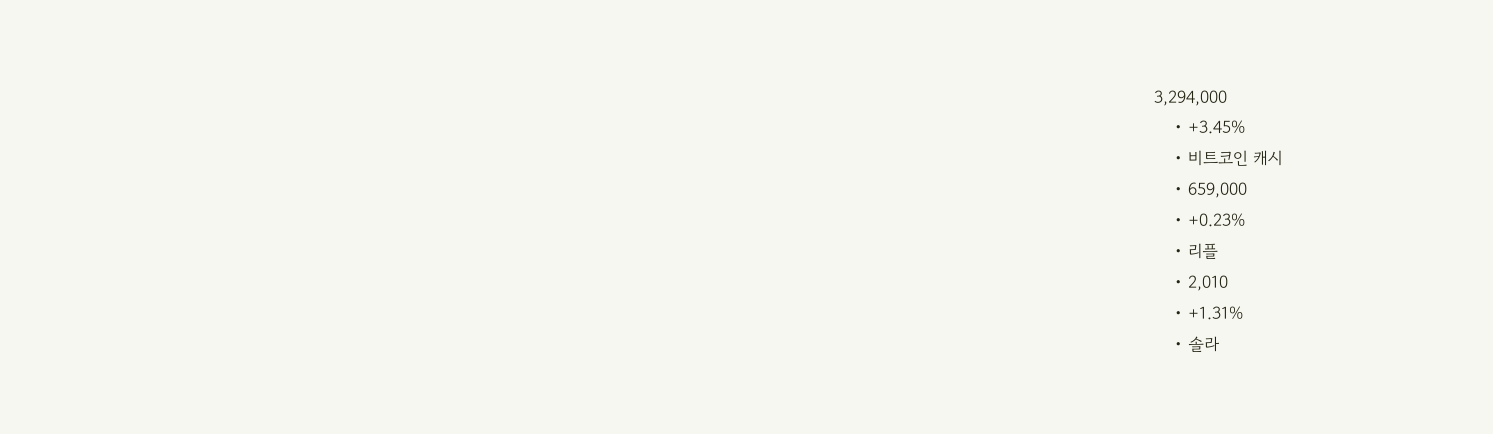3,294,000
    • +3.45%
    • 비트코인 캐시
    • 659,000
    • +0.23%
    • 리플
    • 2,010
    • +1.31%
    • 솔라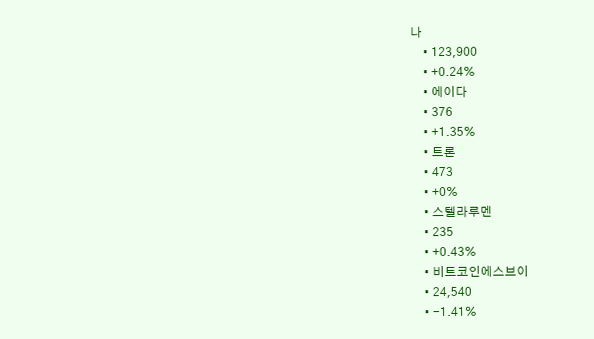나
    • 123,900
    • +0.24%
    • 에이다
    • 376
    • +1.35%
    • 트론
    • 473
    • +0%
    • 스텔라루멘
    • 235
    • +0.43%
    • 비트코인에스브이
    • 24,540
    • -1.41%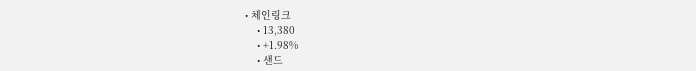• 체인링크
    • 13,380
    • +1.98%
    • 샌드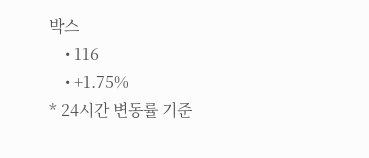박스
    • 116
    • +1.75%
* 24시간 변동률 기준